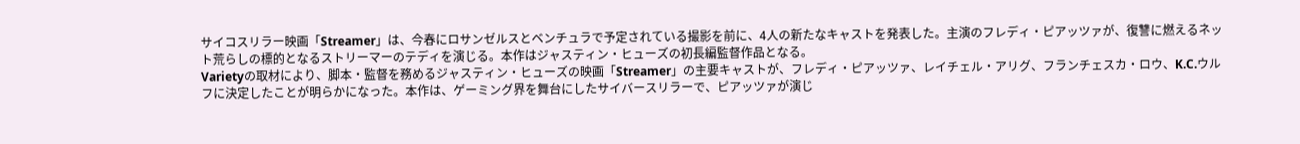サイコスリラー映画「Streamer」は、今春にロサンゼルスとベンチュラで予定されている撮影を前に、4人の新たなキャストを発表した。主演のフレディ・ピアッツァが、復讐に燃えるネット荒らしの標的となるストリーマーのテディを演じる。本作はジャスティン・ヒューズの初長編監督作品となる。
Varietyの取材により、脚本・監督を務めるジャスティン・ヒューズの映画「Streamer」の主要キャストが、フレディ・ピアッツァ、レイチェル・アリグ、フランチェスカ・ロウ、K.C.ウルフに決定したことが明らかになった。本作は、ゲーミング界を舞台にしたサイバースリラーで、ピアッツァが演じ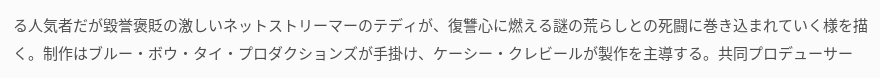る人気者だが毀誉褒貶の激しいネットストリーマーのテディが、復讐心に燃える謎の荒らしとの死闘に巻き込まれていく様を描く。制作はブルー・ボウ・タイ・プロダクションズが手掛け、ケーシー・クレビールが製作を主導する。共同プロデューサー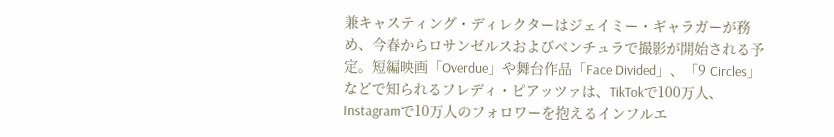兼キャスティング・ディレクターはジェイミー・ギャラガーが務め、今春からロサンゼルスおよびベンチュラで撮影が開始される予定。短編映画「Overdue」や舞台作品「Face Divided」、「9 Circles」などで知られるフレディ・ピアッツァは、TikTokで100万人、Instagramで10万人のフォロワーを抱えるインフルエ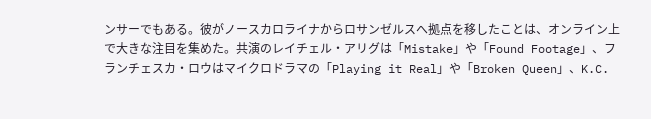ンサーでもある。彼がノースカロライナからロサンゼルスへ拠点を移したことは、オンライン上で大きな注目を集めた。共演のレイチェル・アリグは「Mistake」や「Found Footage」、フランチェスカ・ロウはマイクロドラマの「Playing it Real」や「Broken Queen」、K.C.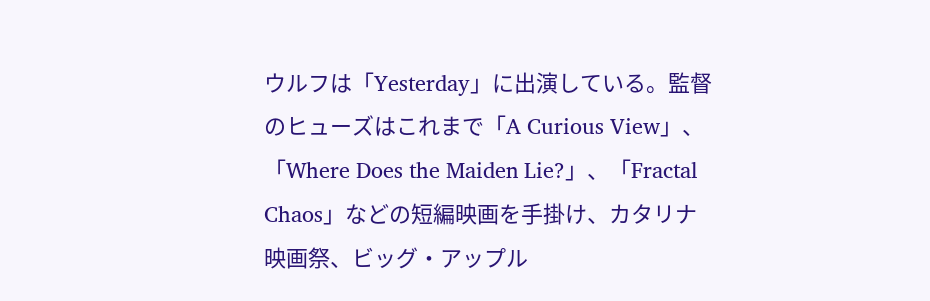ウルフは「Yesterday」に出演している。監督のヒューズはこれまで「A Curious View」、「Where Does the Maiden Lie?」、「Fractal Chaos」などの短編映画を手掛け、カタリナ映画祭、ビッグ・アップル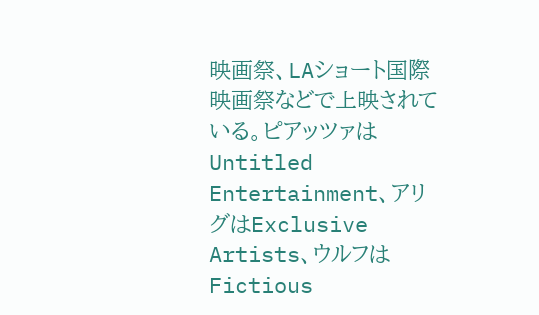映画祭、LAショート国際映画祭などで上映されている。ピアッツァはUntitled Entertainment、アリグはExclusive Artists、ウルフはFictious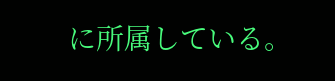に所属している。